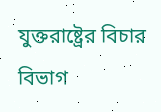যুক্তরাষ্ট্রের বিচার বিভাগ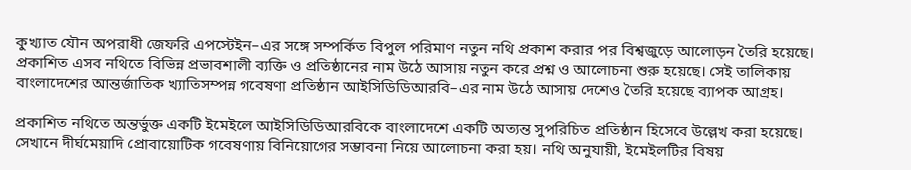কুখ্যাত যৌন অপরাধী জেফরি এপস্টেইন–এর সঙ্গে সম্পর্কিত বিপুল পরিমাণ নতুন নথি প্রকাশ করার পর বিশ্বজুড়ে আলোড়ন তৈরি হয়েছে। প্রকাশিত এসব নথিতে বিভিন্ন প্রভাবশালী ব্যক্তি ও প্রতিষ্ঠানের নাম উঠে আসায় নতুন করে প্রশ্ন ও আলোচনা শুরু হয়েছে। সেই তালিকায় বাংলাদেশের আন্তর্জাতিক খ্যাতিসম্পন্ন গবেষণা প্রতিষ্ঠান আইসিডিডিআরবি–এর নাম উঠে আসায় দেশেও তৈরি হয়েছে ব্যাপক আগ্রহ।

প্রকাশিত নথিতে অন্তর্ভুক্ত একটি ইমেইলে আইসিডিডিআরবিকে বাংলাদেশে একটি অত্যন্ত সুপরিচিত প্রতিষ্ঠান হিসেবে উল্লেখ করা হয়েছে। সেখানে দীর্ঘমেয়াদি প্রোবায়োটিক গবেষণায় বিনিয়োগের সম্ভাবনা নিয়ে আলোচনা করা হয়। নথি অনুযায়ী, ইমেইলটির বিষয়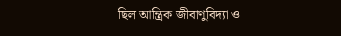ছিল আন্ত্রিক জীবাণুবিদ্যা ও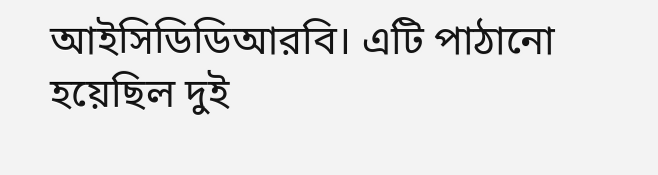আইসিডিডিআরবি। এটি পাঠানো হয়েছিল দুই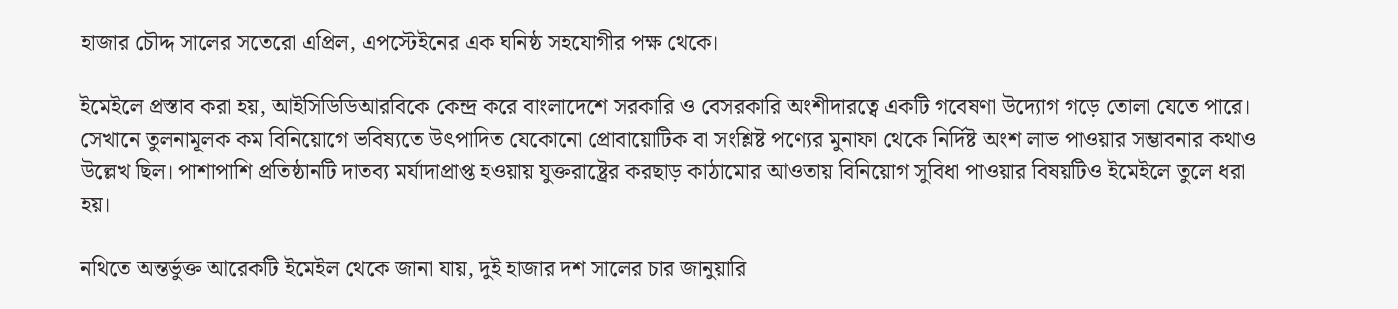হাজার চৌদ্দ সালের সতেরো এপ্রিল, এপস্টেইনের এক ঘনিষ্ঠ সহযোগীর পক্ষ থেকে।

ইমেইলে প্রস্তাব করা হয়, আইসিডিডিআরবিকে কেন্দ্র করে বাংলাদেশে সরকারি ও বেসরকারি অংশীদারত্বে একটি গবেষণা উদ্যোগ গড়ে তোলা যেতে পারে। সেখানে তুলনামূলক কম বিনিয়োগে ভবিষ্যতে উৎপাদিত যেকোনো প্রোবায়োটিক বা সংশ্লিষ্ট পণ্যের মুনাফা থেকে নির্দিষ্ট অংশ লাভ পাওয়ার সম্ভাবনার কথাও উল্লেখ ছিল। পাশাপাশি প্রতিষ্ঠানটি দাতব্য মর্যাদাপ্রাপ্ত হওয়ায় যুক্তরাষ্ট্রের করছাড় কাঠামোর আওতায় বিনিয়োগ সুবিধা পাওয়ার বিষয়টিও ইমেইলে তুলে ধরা হয়।

নথিতে অন্তর্ভুক্ত আরেকটি ইমেইল থেকে জানা যায়, দুই হাজার দশ সালের চার জানুয়ারি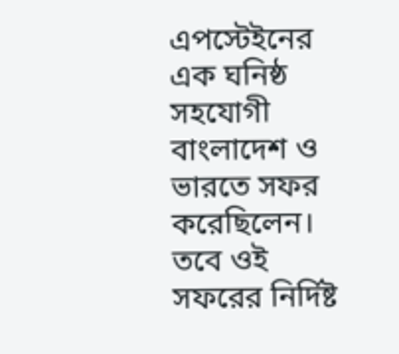এপস্টেইনের এক ঘনিষ্ঠ সহযোগী বাংলাদেশ ও ভারতে সফর করেছিলেন। তবে ওই সফরের নির্দিষ্ট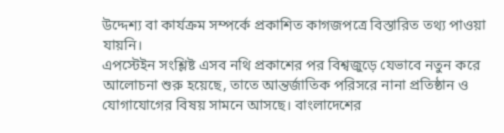উদ্দেশ্য বা কার্যক্রম সম্পর্কে প্রকাশিত কাগজপত্রে বিস্তারিত তথ্য পাওয়া যায়নি।
এপস্টেইন সংশ্লিষ্ট এসব নথি প্রকাশের পর বিশ্বজুড়ে যেভাবে নতুন করে আলোচনা শুরু হয়েছে, তাতে আন্তর্জাতিক পরিসরে নানা প্রতিষ্ঠান ও যোগাযোগের বিষয় সামনে আসছে। বাংলাদেশের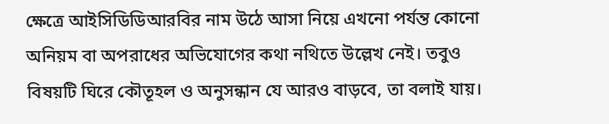ক্ষেত্রে আইসিডিডিআরবির নাম উঠে আসা নিয়ে এখনো পর্যন্ত কোনো অনিয়ম বা অপরাধের অভিযোগের কথা নথিতে উল্লেখ নেই। তবুও বিষয়টি ঘিরে কৌতূহল ও অনুসন্ধান যে আরও বাড়বে, তা বলাই যায়।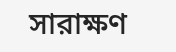সারাক্ষণ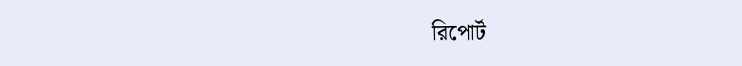রিপোর্ট